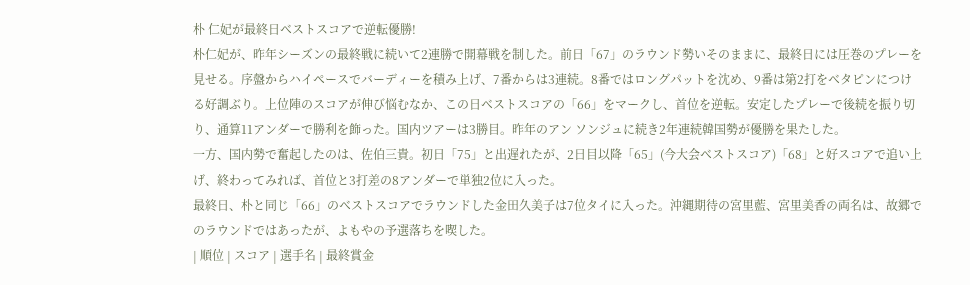朴 仁妃が最終日ベストスコアで逆転優勝!
朴仁妃が、昨年シーズンの最終戦に続いて2連勝で開幕戦を制した。前日「67」のラウンド勢いそのままに、最終日には圧巻のプレーを見せる。序盤からハイペースでバーディーを積み上げ、7番からは3連続。8番ではロングパットを沈め、9番は第2打をベタピンにつける好調ぶり。上位陣のスコアが伸び悩むなか、この日ベストスコアの「66」をマークし、首位を逆転。安定したプレーで後続を振り切り、通算11アンダーで勝利を飾った。国内ツアーは3勝目。昨年のアン ソンジュに続き2年連続韓国勢が優勝を果たした。
一方、国内勢で奮起したのは、佐伯三貴。初日「75」と出遅れたが、2日目以降「65」(今大会ベストスコア)「68」と好スコアで追い上げ、終わってみれば、首位と3打差の8アンダーで単独2位に入った。
最終日、朴と同じ「66」のベストスコアでラウンドした金田久美子は7位タイに入った。沖縄期待の宮里藍、宮里美香の両名は、故郷でのラウンドではあったが、よもやの予選落ちを喫した。
| 順位 | スコア | 選手名 | 最終賞金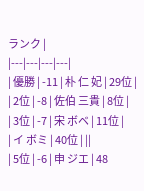ランク |
|---|---|---|---|
| 優勝 | -11 | 朴 仁 妃 | 29位 |
| 2位 | -8 | 佐伯 三貴 | 8位 |
| 3位 | -7 | 宋 ボベ | 11位 |
| イ ボミ | 40位 | ||
| 5位 | -6 | 申 ジエ | 48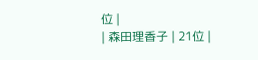位 |
| 森田理香子 | 21位 |